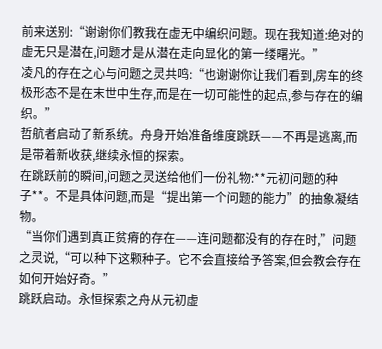前来送别:“谢谢你们教我在虚无中编织问题。现在我知道:绝对的虚无只是潜在,问题才是从潜在走向显化的第一缕曙光。”
凌凡的存在之心与问题之灵共鸣:“也谢谢你让我们看到,房车的终极形态不是在末世中生存,而是在一切可能性的起点,参与存在的编织。”
哲航者启动了新系统。舟身开始准备维度跳跃——不再是逃离,而是带着新收获,继续永恒的探索。
在跳跃前的瞬间,问题之灵送给他们一份礼物:**元初问题的种子**。不是具体问题,而是“提出第一个问题的能力”的抽象凝结物。
“当你们遇到真正贫瘠的存在——连问题都没有的存在时,”问题之灵说,“可以种下这颗种子。它不会直接给予答案,但会教会存在如何开始好奇。”
跳跃启动。永恒探索之舟从元初虚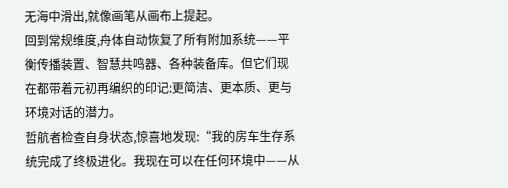无海中滑出,就像画笔从画布上提起。
回到常规维度,舟体自动恢复了所有附加系统——平衡传播装置、智慧共鸣器、各种装备库。但它们现在都带着元初再编织的印记:更简洁、更本质、更与环境对话的潜力。
哲航者检查自身状态,惊喜地发现:“我的房车生存系统完成了终极进化。我现在可以在任何环境中——从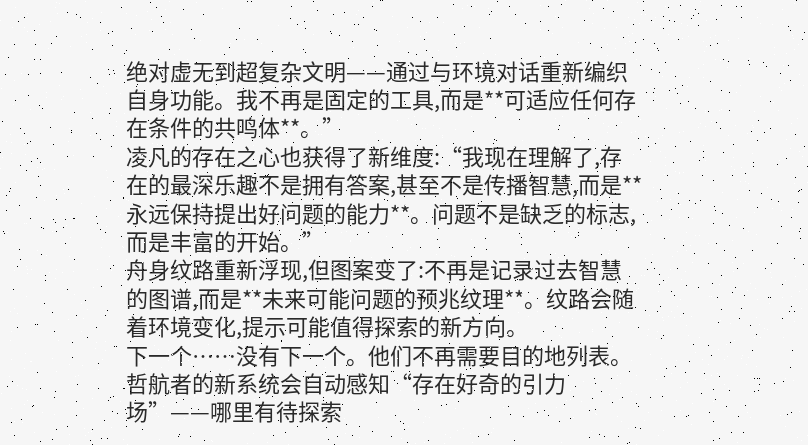绝对虚无到超复杂文明——通过与环境对话重新编织自身功能。我不再是固定的工具,而是**可适应任何存在条件的共鸣体**。”
凌凡的存在之心也获得了新维度:“我现在理解了,存在的最深乐趣不是拥有答案,甚至不是传播智慧,而是**永远保持提出好问题的能力**。问题不是缺乏的标志,而是丰富的开始。”
舟身纹路重新浮现,但图案变了:不再是记录过去智慧的图谱,而是**未来可能问题的预兆纹理**。纹路会随着环境变化,提示可能值得探索的新方向。
下一个……没有下一个。他们不再需要目的地列表。哲航者的新系统会自动感知“存在好奇的引力场”——哪里有待探索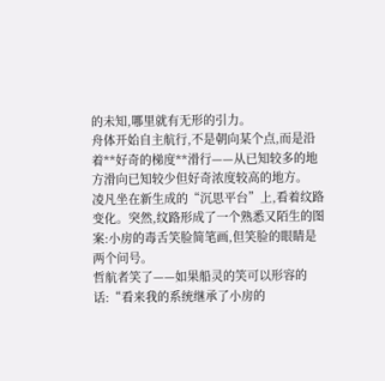的未知,哪里就有无形的引力。
舟体开始自主航行,不是朝向某个点,而是沿着**好奇的梯度**滑行——从已知较多的地方滑向已知较少但好奇浓度较高的地方。
凌凡坐在新生成的“沉思平台”上,看着纹路变化。突然,纹路形成了一个熟悉又陌生的图案:小房的毒舌笑脸简笔画,但笑脸的眼睛是两个问号。
哲航者笑了——如果船灵的笑可以形容的话:“看来我的系统继承了小房的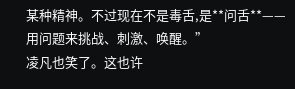某种精神。不过现在不是毒舌,是**问舌**——用问题来挑战、刺激、唤醒。”
凌凡也笑了。这也许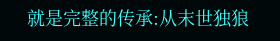就是完整的传承:从末世独狼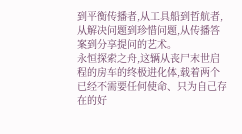到平衡传播者,从工具船到哲航者,从解决问题到珍惜问题,从传播答案到分享提问的艺术。
永恒探索之舟,这辆从丧尸末世启程的房车的终极进化体,载着两个已经不需要任何使命、只为自己存在的好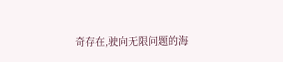奇存在,驶向无限问题的海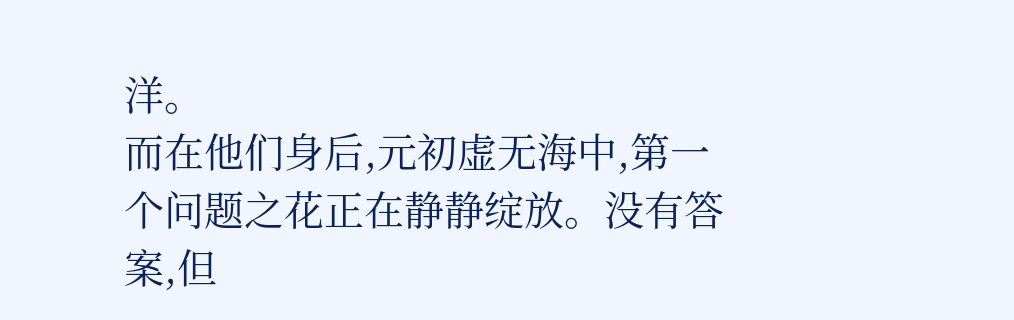洋。
而在他们身后,元初虚无海中,第一个问题之花正在静静绽放。没有答案,但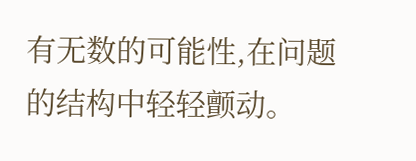有无数的可能性,在问题的结构中轻轻颤动。